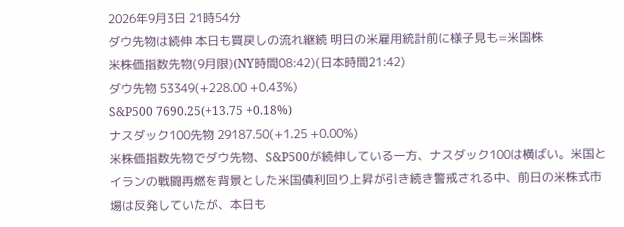2026年9月3日 21時54分
ダウ先物は続伸 本日も買戻しの流れ継続 明日の米雇用統計前に様子見も=米国株
米株価指数先物(9月限)(NY時間08:42)(日本時間21:42)
ダウ先物 53349(+228.00 +0.43%)
S&P500 7690.25(+13.75 +0.18%)
ナスダック100先物 29187.50(+1.25 +0.00%)
米株価指数先物でダウ先物、S&P500が続伸している一方、ナスダック100は横ばい。米国とイランの戦闘再燃を背景とした米国債利回り上昇が引き続き警戒される中、前日の米株式市場は反発していたが、本日も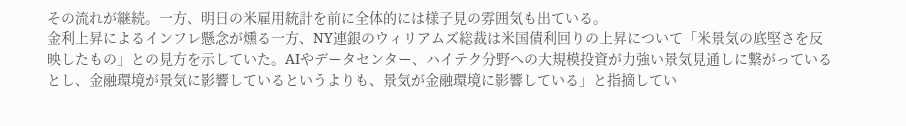その流れが継続。一方、明日の米雇用統計を前に全体的には様子見の雰囲気も出ている。
金利上昇によるインフレ懸念が燻る一方、NY連銀のウィリアムズ総裁は米国債利回りの上昇について「米景気の底堅さを反映したもの」との見方を示していた。AIやデータセンター、ハイテク分野への大規模投資が力強い景気見通しに繋がっているとし、金融環境が景気に影響しているというよりも、景気が金融環境に影響している」と指摘してい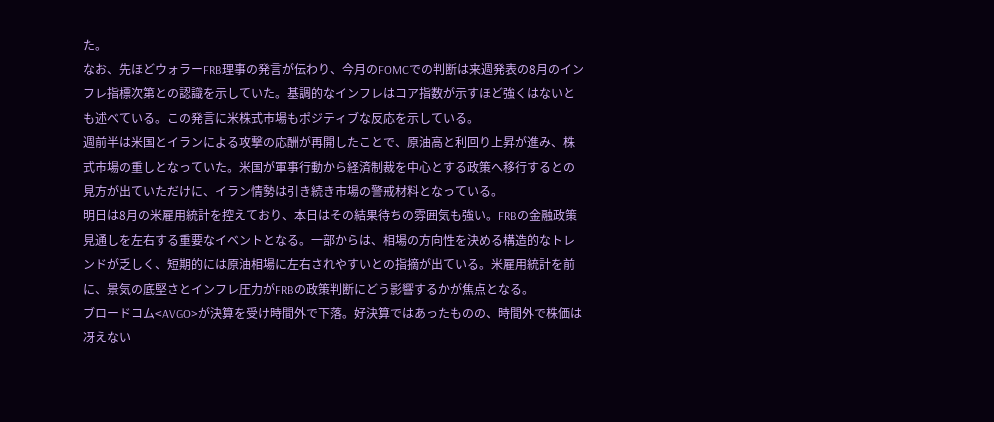た。
なお、先ほどウォラーFRB理事の発言が伝わり、今月のFOMCでの判断は来週発表の8月のインフレ指標次第との認識を示していた。基調的なインフレはコア指数が示すほど強くはないとも述べている。この発言に米株式市場もポジティブな反応を示している。
週前半は米国とイランによる攻撃の応酬が再開したことで、原油高と利回り上昇が進み、株式市場の重しとなっていた。米国が軍事行動から経済制裁を中心とする政策へ移行するとの見方が出ていただけに、イラン情勢は引き続き市場の警戒材料となっている。
明日は8月の米雇用統計を控えており、本日はその結果待ちの雰囲気も強い。FRBの金融政策見通しを左右する重要なイベントとなる。一部からは、相場の方向性を決める構造的なトレンドが乏しく、短期的には原油相場に左右されやすいとの指摘が出ている。米雇用統計を前に、景気の底堅さとインフレ圧力がFRBの政策判断にどう影響するかが焦点となる。
ブロードコム<AVGO>が決算を受け時間外で下落。好決算ではあったものの、時間外で株価は冴えない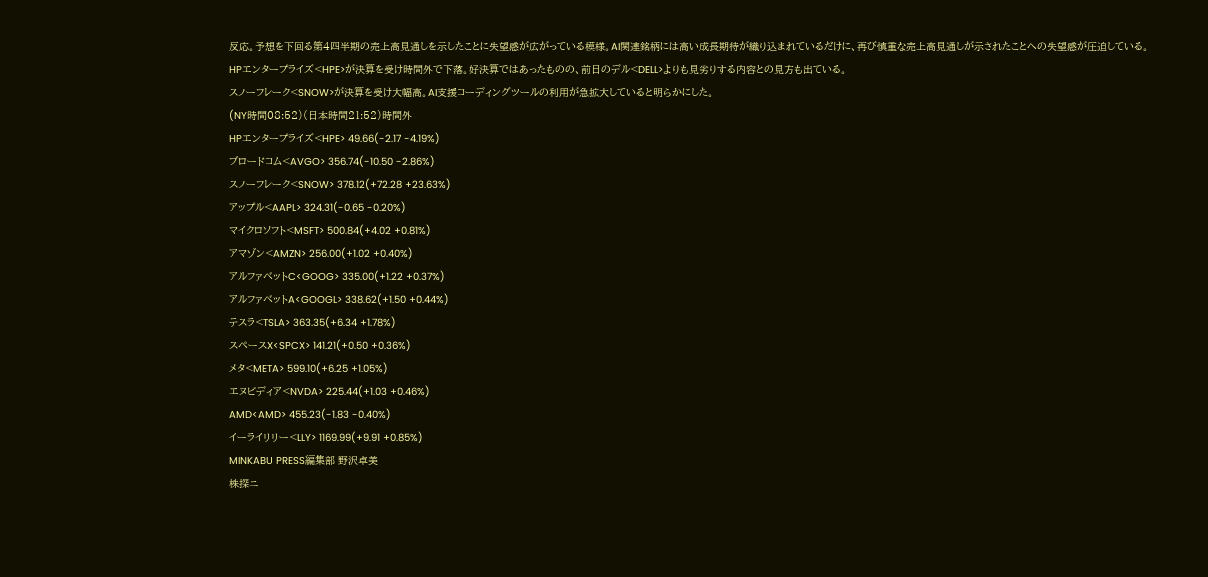反応。予想を下回る第4四半期の売上高見通しを示したことに失望感が広がっている模様。AI関連銘柄には高い成長期待が織り込まれているだけに、再び慎重な売上高見通しが示されたことへの失望感が圧迫している。
HPエンタープライズ<HPE>が決算を受け時間外で下落。好決算ではあったものの、前日のデル<DELL>よりも見劣りする内容との見方も出ている。
スノーフレーク<SNOW>が決算を受け大幅高。AI支援コーディングツールの利用が急拡大していると明らかにした。
(NY時間08:52)(日本時間21:52)時間外
HPエンタープライズ<HPE> 49.66(-2.17 -4.19%)
ブロードコム<AVGO> 356.74(-10.50 -2.86%)
スノーフレーク<SNOW> 378.12(+72.28 +23.63%)
アップル<AAPL> 324.31(-0.65 -0.20%)
マイクロソフト<MSFT> 500.84(+4.02 +0.81%)
アマゾン<AMZN> 256.00(+1.02 +0.40%)
アルファベットC<GOOG> 335.00(+1.22 +0.37%)
アルファベットA<GOOGL> 338.62(+1.50 +0.44%)
テスラ<TSLA> 363.35(+6.34 +1.78%)
スペースX<SPCX> 141.21(+0.50 +0.36%)
メタ<META> 599.10(+6.25 +1.05%)
エヌビディア<NVDA> 225.44(+1.03 +0.46%)
AMD<AMD> 455.23(-1.83 -0.40%)
イーライリリー<LLY> 1169.99(+9.91 +0.85%)
MINKABU PRESS編集部 野沢卓美
株探ニ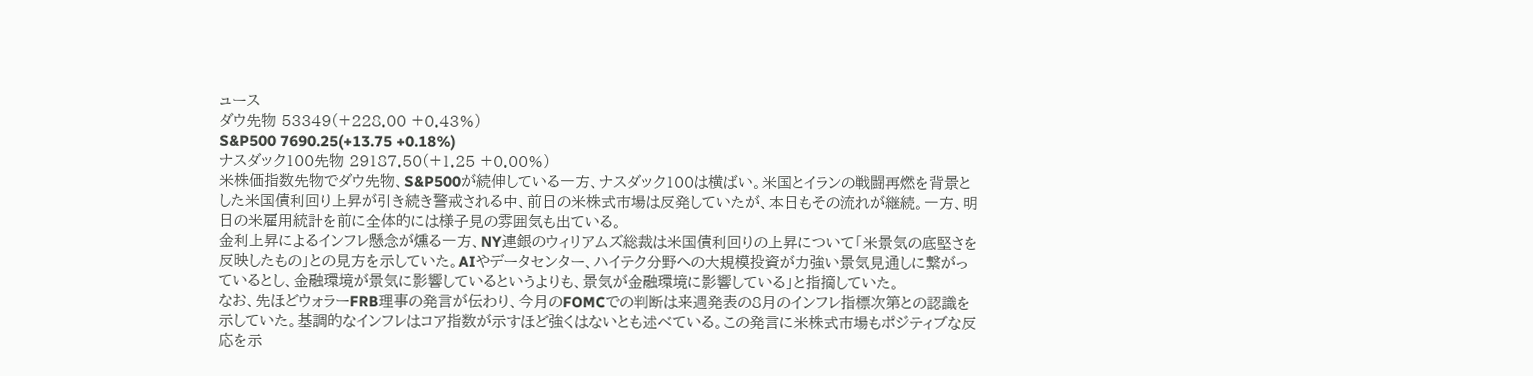ュース
ダウ先物 53349(+228.00 +0.43%)
S&P500 7690.25(+13.75 +0.18%)
ナスダック100先物 29187.50(+1.25 +0.00%)
米株価指数先物でダウ先物、S&P500が続伸している一方、ナスダック100は横ばい。米国とイランの戦闘再燃を背景とした米国債利回り上昇が引き続き警戒される中、前日の米株式市場は反発していたが、本日もその流れが継続。一方、明日の米雇用統計を前に全体的には様子見の雰囲気も出ている。
金利上昇によるインフレ懸念が燻る一方、NY連銀のウィリアムズ総裁は米国債利回りの上昇について「米景気の底堅さを反映したもの」との見方を示していた。AIやデータセンター、ハイテク分野への大規模投資が力強い景気見通しに繋がっているとし、金融環境が景気に影響しているというよりも、景気が金融環境に影響している」と指摘していた。
なお、先ほどウォラーFRB理事の発言が伝わり、今月のFOMCでの判断は来週発表の8月のインフレ指標次第との認識を示していた。基調的なインフレはコア指数が示すほど強くはないとも述べている。この発言に米株式市場もポジティブな反応を示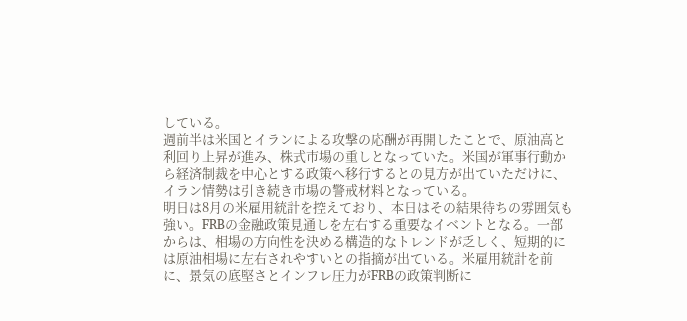している。
週前半は米国とイランによる攻撃の応酬が再開したことで、原油高と利回り上昇が進み、株式市場の重しとなっていた。米国が軍事行動から経済制裁を中心とする政策へ移行するとの見方が出ていただけに、イラン情勢は引き続き市場の警戒材料となっている。
明日は8月の米雇用統計を控えており、本日はその結果待ちの雰囲気も強い。FRBの金融政策見通しを左右する重要なイベントとなる。一部からは、相場の方向性を決める構造的なトレンドが乏しく、短期的には原油相場に左右されやすいとの指摘が出ている。米雇用統計を前に、景気の底堅さとインフレ圧力がFRBの政策判断に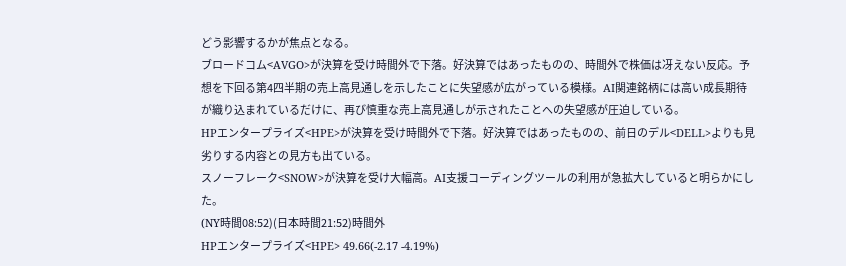どう影響するかが焦点となる。
ブロードコム<AVGO>が決算を受け時間外で下落。好決算ではあったものの、時間外で株価は冴えない反応。予想を下回る第4四半期の売上高見通しを示したことに失望感が広がっている模様。AI関連銘柄には高い成長期待が織り込まれているだけに、再び慎重な売上高見通しが示されたことへの失望感が圧迫している。
HPエンタープライズ<HPE>が決算を受け時間外で下落。好決算ではあったものの、前日のデル<DELL>よりも見劣りする内容との見方も出ている。
スノーフレーク<SNOW>が決算を受け大幅高。AI支援コーディングツールの利用が急拡大していると明らかにした。
(NY時間08:52)(日本時間21:52)時間外
HPエンタープライズ<HPE> 49.66(-2.17 -4.19%)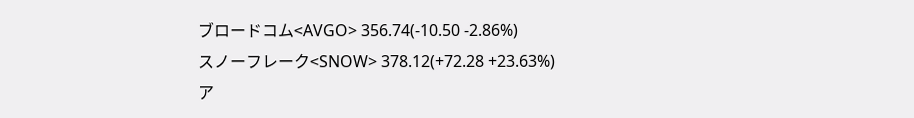ブロードコム<AVGO> 356.74(-10.50 -2.86%)
スノーフレーク<SNOW> 378.12(+72.28 +23.63%)
ア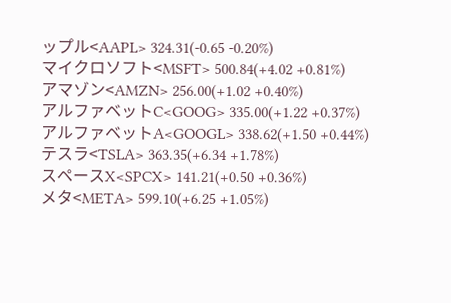ップル<AAPL> 324.31(-0.65 -0.20%)
マイクロソフト<MSFT> 500.84(+4.02 +0.81%)
アマゾン<AMZN> 256.00(+1.02 +0.40%)
アルファベットC<GOOG> 335.00(+1.22 +0.37%)
アルファベットA<GOOGL> 338.62(+1.50 +0.44%)
テスラ<TSLA> 363.35(+6.34 +1.78%)
スペースX<SPCX> 141.21(+0.50 +0.36%)
メタ<META> 599.10(+6.25 +1.05%)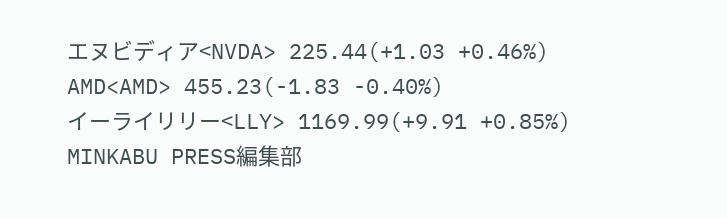エヌビディア<NVDA> 225.44(+1.03 +0.46%)
AMD<AMD> 455.23(-1.83 -0.40%)
イーライリリー<LLY> 1169.99(+9.91 +0.85%)
MINKABU PRESS編集部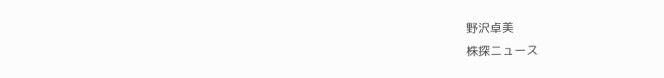野沢卓美
株探ニュース